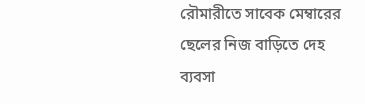রৌমারীতে সাবেক মেম্বারের ছেলের নিজ বাড়িতে দেহ ব্যবসা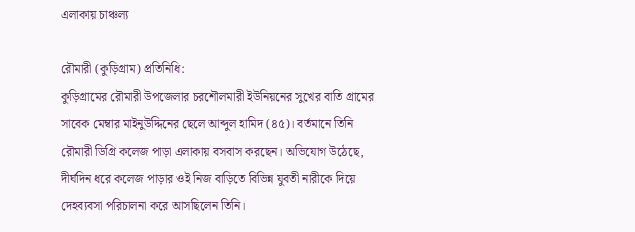এলাকায় চাঞ্চল্য

রৌমারী (কুড়িগ্রাম) প্রতিনিধি:
কুড়িগ্রামের রৌমারী উপজেলার চরশৌলমারী ইউনিয়নের সুখের বাতি গ্রামের সাবেক মেম্বার মাইনুউদ্দিনের ছেলে আব্দুল হামিদ (৪৫)। বর্তমানে তিনি রৌমারী ডিগ্রি কলেজ পাড়া এলাকায় বসবাস করছেন। অভিযোগ উঠেছে, দীর্ঘদিন ধরে কলেজ পাড়ার ওই নিজ বাড়িতে বিভিন্ন যুবতী নারীকে দিয়ে দেহব্যবসা পরিচালনা করে আসছিলেন তিনি।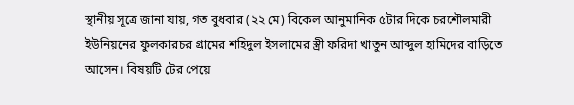স্থানীয় সূত্রে জানা যায়, গত বুধবার (২২ মে) বিকেল আনুমানিক ৫টার দিকে চরশৌলমারী ইউনিয়নের ফুলকারচর গ্রামের শহিদুল ইসলামের স্ত্রী ফরিদা খাতুন আব্দুল হামিদের বাড়িতে আসেন। বিষয়টি টের পেয়ে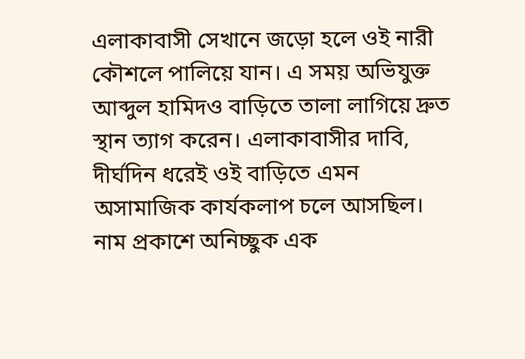এলাকাবাসী সেখানে জড়ো হলে ওই নারী কৌশলে পালিয়ে যান। এ সময় অভিযুক্ত আব্দুল হামিদও বাড়িতে তালা লাগিয়ে দ্রুত স্থান ত্যাগ করেন। এলাকাবাসীর দাবি, দীর্ঘদিন ধরেই ওই বাড়িতে এমন অসামাজিক কার্যকলাপ চলে আসছিল।
নাম প্রকাশে অনিচ্ছুক এক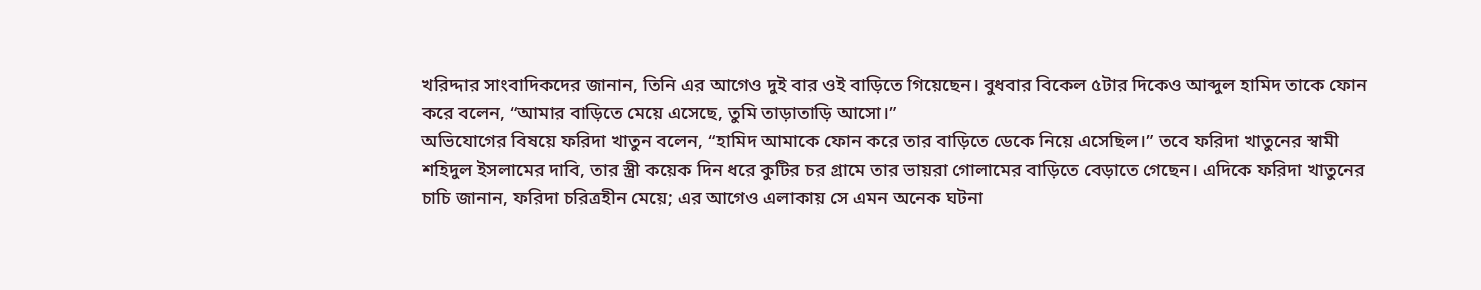খরিদ্দার সাংবাদিকদের জানান, তিনি এর আগেও দুই বার ওই বাড়িতে গিয়েছেন। বুধবার বিকেল ৫টার দিকেও আব্দুল হামিদ তাকে ফোন করে বলেন, “আমার বাড়িতে মেয়ে এসেছে, তুমি তাড়াতাড়ি আসো।”
অভিযোগের বিষয়ে ফরিদা খাতুন বলেন, “হামিদ আমাকে ফোন করে তার বাড়িতে ডেকে নিয়ে এসেছিল।” তবে ফরিদা খাতুনের স্বামী শহিদুল ইসলামের দাবি, তার স্ত্রী কয়েক দিন ধরে কুটির চর গ্রামে তার ভায়রা গোলামের বাড়িতে বেড়াতে গেছেন। এদিকে ফরিদা খাতুনের চাচি জানান, ফরিদা চরিত্রহীন মেয়ে; এর আগেও এলাকায় সে এমন অনেক ঘটনা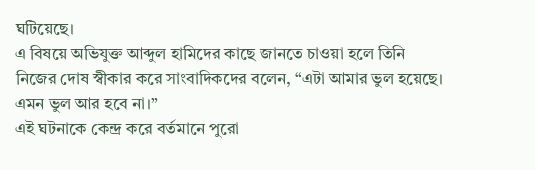ঘটিয়েছে।
এ বিষয়ে অভিযুক্ত আব্দুল হামিদের কাছে জানতে চাওয়া হলে তিনি নিজের দোষ স্বীকার করে সাংবাদিকদের বলেন, “এটা আমার ভুল হয়েছে। এমন ভুল আর হবে না।”
এই ঘটনাকে কেন্দ্র করে বর্তমানে পুরো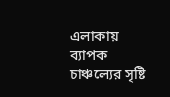এলাকায় ব্যাপক চাঞ্চল্যের সৃষ্টি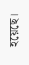হয়েছে।